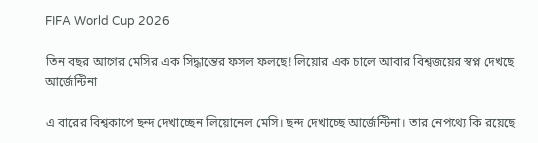FIFA World Cup 2026

তিন বছর আগের মেসির এক সিদ্ধান্তের ফসল ফলছে! লিয়োর এক চালে আবার বিশ্বজয়ের স্বপ্ন দেখছে আর্জেন্টিনা

এ বারের বিশ্বকাপে ছন্দ দেখাচ্ছেন লিয়োনেল মেসি। ছন্দ দেখাচ্ছে আর্জেন্টিনা। তার নেপথ্যে কি রয়েছে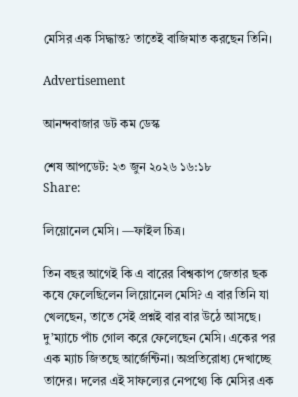মেসির এক সিদ্ধান্ত? তাতেই বাজিমাত করছেন তিনি।

Advertisement

আনন্দবাজার ডট কম ডেস্ক

শেষ আপডেট: ২৩ জুন ২০২৬ ১৬:১৮
Share:

লিয়োনেল মেসি। —ফাইল চিত্র।

তিন বছর আগেই কি এ বারের বিশ্বকাপ জেতার ছক কষে ফেলেছিলেন লিয়োনেল মেসি? এ বার তিনি যা খেলছেন, তাতে সেই প্রশ্নই বার বার উঠে আসছে। দু’ম্যাচে পাঁচ গোল করে ফেলেছেন মেসি। একের পর এক ম্যাচ জিতছে আর্জেন্টিনা। অপ্রতিরোধ্য দেখাচ্ছে তাদের। দলের এই সাফল্যের নেপথ্যে কি মেসির এক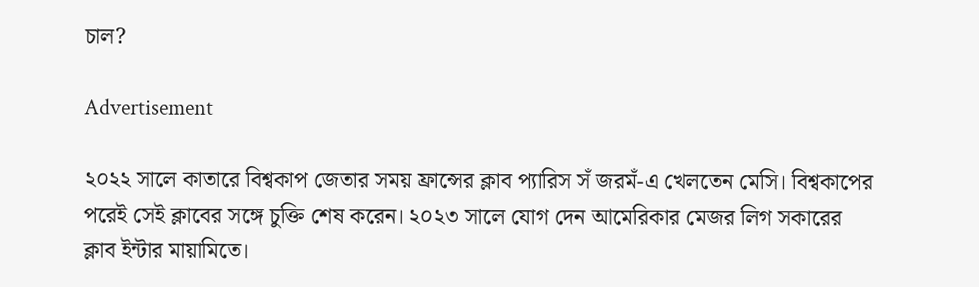চাল?

Advertisement

২০২২ সালে কাতারে বিশ্বকাপ জেতার সময় ফ্রান্সের ক্লাব প্যারিস সঁ জরমঁ-এ খেলতেন মেসি। বিশ্বকাপের পরেই সেই ক্লাবের সঙ্গে চুক্তি শেষ করেন। ২০২৩ সালে যোগ দেন আমেরিকার মেজর লিগ সকারের ক্লাব ইন্টার মায়ামিতে।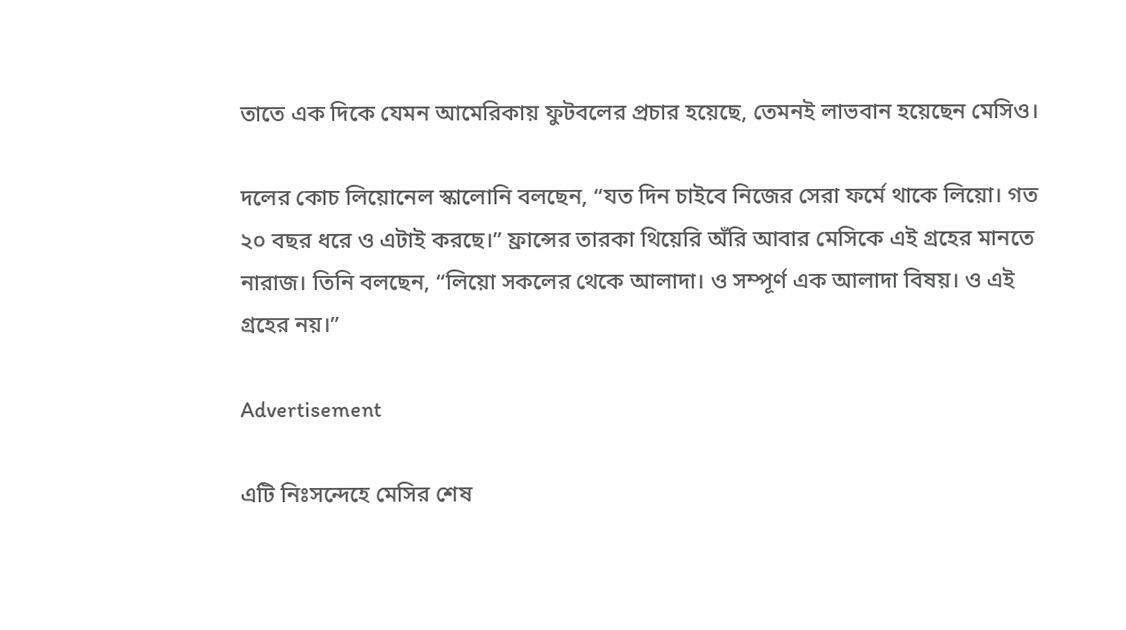তাতে এক দিকে যেমন আমেরিকায় ফুটবলের প্রচার হয়েছে, তেমনই লাভবান হয়েছেন মেসিও।

দলের কোচ লিয়োনেল স্কালোনি বলছেন, “যত দিন চাইবে নিজের সেরা ফর্মে থাকে লিয়ো। গত ২০ বছর ধরে ও এটাই করছে।” ফ্রান্সের তারকা থিয়েরি অঁরি আবার মেসিকে এই গ্রহের মানতে নারাজ। তিনি বলছেন, “লিয়ো সকলের থেকে আলাদা। ও সম্পূর্ণ এক আলাদা বিষয়। ও এই গ্রহের নয়।”

Advertisement

এটি নিঃসন্দেহে মেসির শেষ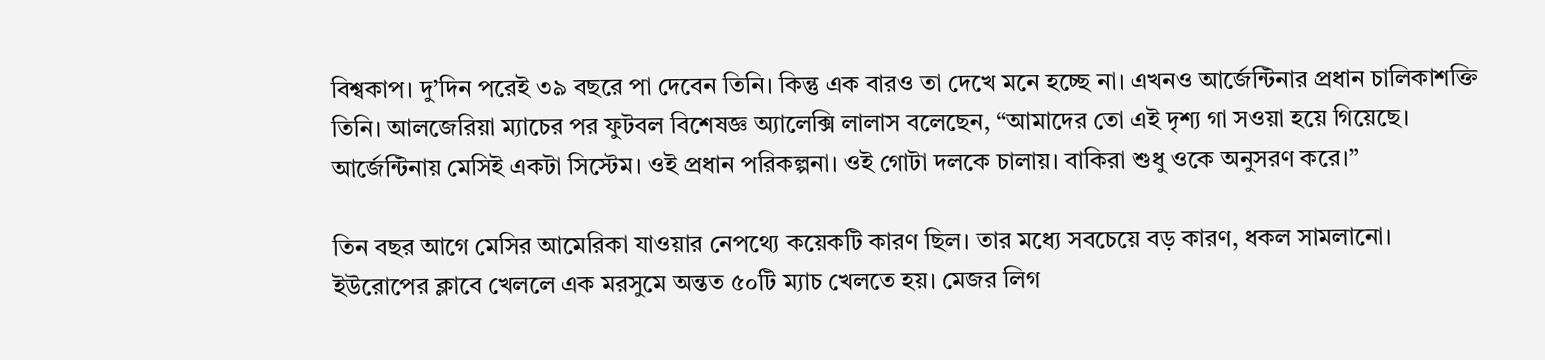বিশ্বকাপ। দু’দিন পরেই ৩৯ বছরে পা দেবেন তিনি। কিন্তু এক বারও তা দেখে মনে হচ্ছে না। এখনও আর্জেন্টিনার প্রধান চালিকাশক্তি তিনি। আলজেরিয়া ম্যাচের পর ফুটবল বিশেষজ্ঞ অ্যালেক্সি লালাস বলেছেন, “আমাদের তো এই দৃশ্য গা সওয়া হয়ে গিয়েছে। আর্জেন্টিনায় মেসিই একটা সিস্টেম। ওই প্রধান পরিকল্পনা। ওই গোটা দলকে চালায়। বাকিরা শুধু ওকে অনুসরণ করে।”

তিন বছর আগে মেসির আমেরিকা যাওয়ার নেপথ্যে কয়েকটি কারণ ছিল। তার মধ্যে সবচেয়ে বড় কারণ, ধকল সামলানো। ইউরোপের ক্লাবে খেললে এক মরসুমে অন্তত ৫০টি ম্যাচ খেলতে হয়। মেজর লিগ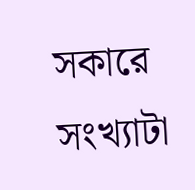সকারে সংখ্যাটা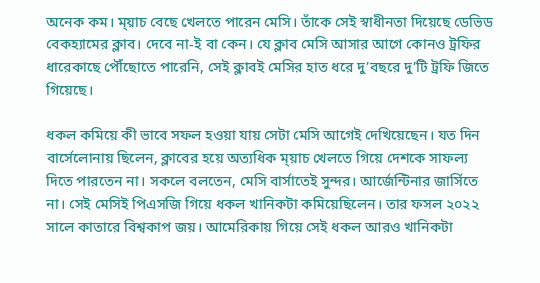অনেক কম। ম্য়াচ বেছে খেলতে পারেন মেসি। তাঁকে সেই স্বাধীনতা দিয়েছে ডেভিড বেকহ্যামের ক্লাব। দেবে না-ই বা কেন। যে ক্লাব মেসি আসার আগে কোনও ট্রফির ধারেকাছে পৌঁছোতে পারেনি, সেই ক্লাবই মেসির হাত ধরে দু’বছরে দু’টি ট্রফি জিতে গিয়েছে।

ধকল কমিয়ে কী ভাবে সফল হওয়া যায় সেটা মেসি আগেই দেখিয়েছেন। যত দিন বার্সেলোনায় ছিলেন, ক্লাবের হয়ে অত্যধিক ম্য়াচ খেলতে গিয়ে দেশকে সাফল্য দিতে পারতেন না। সকলে বলতেন, মেসি বার্সাতেই সুন্দর। আর্জেন্টিনার জার্সিতে না। সেই মেসিই পিএসজি গিয়ে ধকল খানিকটা কমিয়েছিলেন। তার ফসল ২০২২ সালে কাতারে বিশ্বকাপ জয়। আমেরিকায় গিয়ে সেই ধকল আরও খানিকটা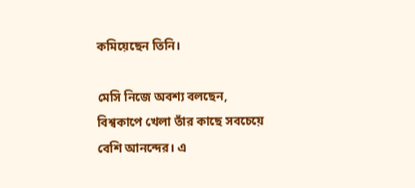কমিয়েছেন তিনি।

মেসি নিজে অবশ্য বলছেন, বিশ্বকাপে খেলা তাঁর কাছে সবচেয়ে বেশি আনন্দের। এ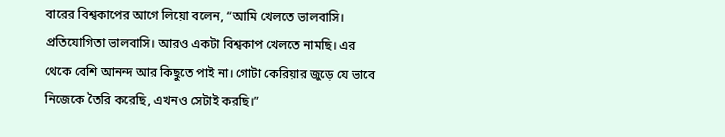বারের বিশ্বকাপের আগে লিয়ো বলেন, “আমি খেলতে ভালবাসি। প্রতিযোগিতা ভালবাসি। আরও একটা বিশ্বকাপ খেলতে নামছি। এর থেকে বেশি আনন্দ আর কিছুতে পাই না। গোটা কেরিয়ার জুড়ে যে ভাবে নিজেকে তৈরি করেছি, এখনও সেটাই করছি।”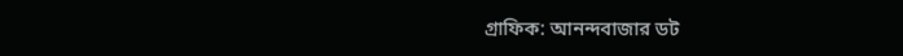গ্রাফিক: আনন্দবাজার ডট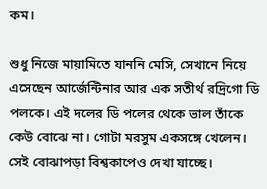কম।

শুধু নিজে মায়ামিতে যাননি মেসি, সেখানে নিয়ে এসেছেন আর্জেন্টিনার আর এক সতীর্থ রদ্রিগো ডি পলকে। এই দলের ডি পলের থেকে ভাল তাঁকে কেউ বোঝে না। গোটা মরসুম একসঙ্গে খেলেন। সেই বোঝাপড়া বিশ্বকাপেও দেখা যাচ্ছে।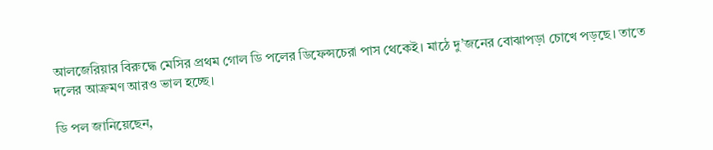আলজেরিয়ার বিরুদ্ধে মেসির প্রথম গোল ডি পলের ডিফেন্সচেরা পাস থেকেই। মাঠে দু’জনের বোঝাপড়া চোখে পড়ছে। তাতে দলের আক্রমণ আরও ভাল হচ্ছে।

ডি পল জানিয়েছেন,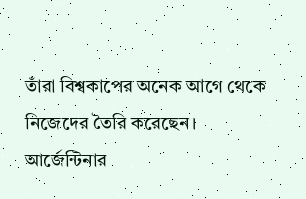তাঁরা বিশ্বকাপের অনেক আগে থেকে নিজেদের তৈরি করেছেন। আর্জেন্টিনার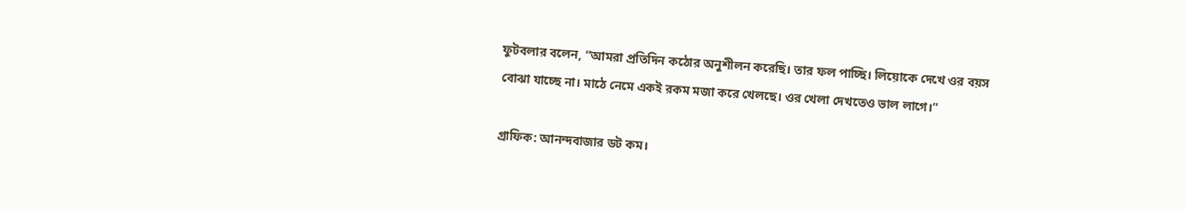ফুটবলার বলেন, “আমরা প্রতিদিন কঠোর অনুশীলন করেছি। তার ফল পাচ্ছি। লিয়োকে দেখে ওর বয়স বোঝা যাচ্ছে না। মাঠে নেমে একই রকম মজা করে খেলছে। ওর খেলা দেখতেও ভাল লাগে।”

গ্রাফিক: আনন্দবাজার ডট কম।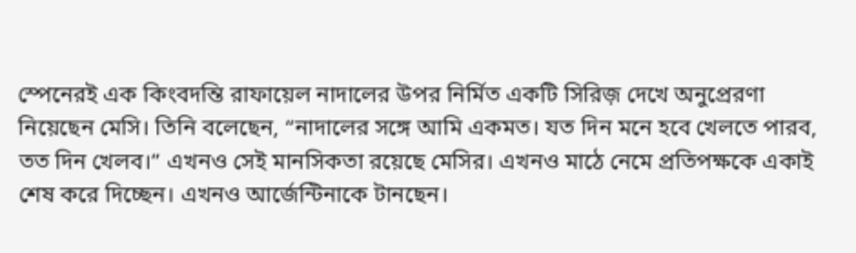স্পেনেরই এক কিংবদন্তি রাফায়েল নাদালের উপর নির্মিত একটি সিরিজ় দেখে অনুপ্রেরণা নিয়েছেন মেসি। তিনি বলেছেন, “নাদালের সঙ্গে আমি একমত। যত দিন মনে হবে খেলতে পারব, তত দিন খেলব।” এখনও সেই মানসিকতা রয়েছে মেসির। এখনও মাঠে নেমে প্রতিপক্ষকে একাই শেষ করে দিচ্ছেন। এখনও আর্জেন্টিনাকে টানছেন।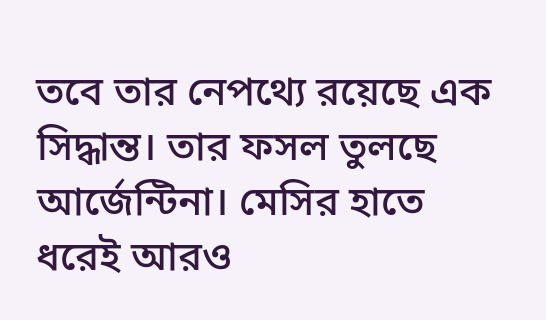তবে তার নেপথ্যে রয়েছে এক সিদ্ধান্ত। তার ফসল তুলছে আর্জেন্টিনা। মেসির হাতে ধরেই আরও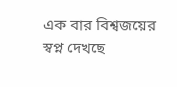এক বার বিশ্বজয়ের স্বপ্ন দেখছে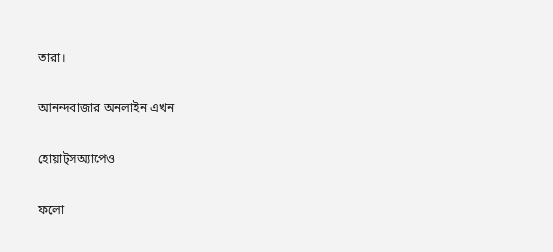তারা।

আনন্দবাজার অনলাইন এখন

হোয়াট্‌সঅ্যাপেও

ফলো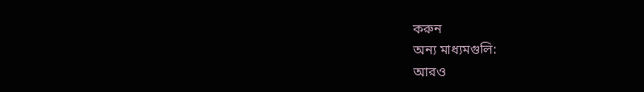করুন
অন্য মাধ্যমগুলি:
আরও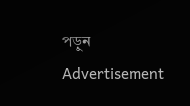পড়ুন
Advertisement